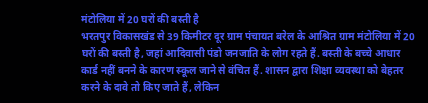मंटोलिया में 20 घरों की बस्ती है
भरतपुर विकासखंड से 39 किमीटर दूर ग्राम पंचायत बरेल के आश्रित ग्राम मंटोलिया में 20 घरों की बस्ती है, जहां आदिवासी पंडो जनजाति के लोग रहते हैं. बस्ती के बच्चे आधार कार्ड नहीं बनने के कारण स्कूल जाने से वंचित हैं. शासन द्वारा शिक्षा व्यवस्था को बेहतर करने के दावे तो किए जाते हैं, लेकिन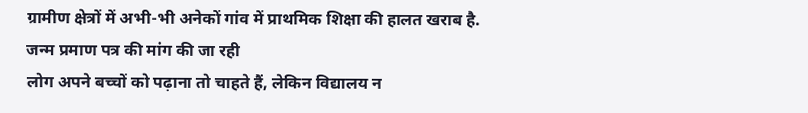ग्रामीण क्षेत्रों में अभी-भी अनेकों गांव में प्राथमिक शिक्षा की हालत खराब है.
जन्म प्रमाण पत्र की मांग की जा रही
लोग अपने बच्चों को पढ़ाना तो चाहते हैं, लेकिन विद्यालय न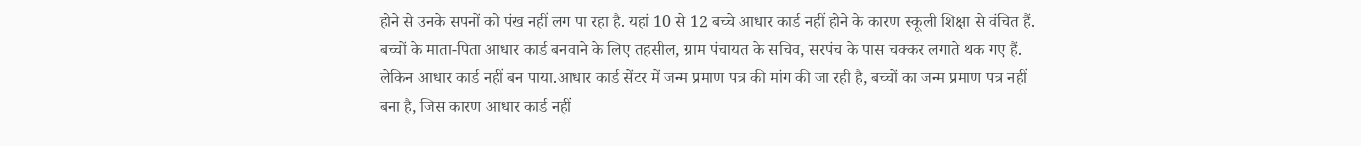होने से उनके सपनों को पंख नहीं लग पा रहा है. यहां 10 से 12 बच्चे आधार कार्ड नहीं होने के कारण स्कूली शिक्षा से वंचित हैं. बच्चों के माता-पिता आधार कार्ड बनवाने के लिए तहसील, ग्राम पंचायत के सचिव, सरपंच के पास चक्कर लगाते थक गए हैं. लेकिन आधार कार्ड नहीं बन पाया.आधार कार्ड सेंटर में जन्म प्रमाण पत्र की मांग की जा रही है, बच्चों का जन्म प्रमाण पत्र नहीं बना है, जिस कारण आधार कार्ड नहीं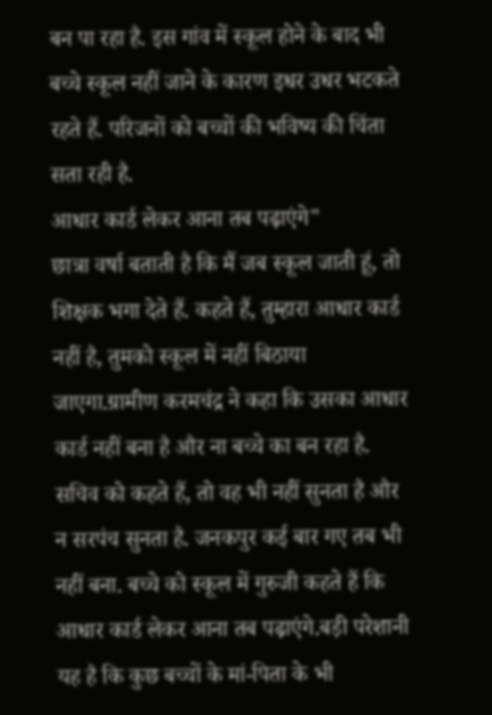बन पा रहा है. इस गांव में स्कूल होने के बाद भी बच्चे स्कूल नहीं जाने के कारण इधर उधर भटकते रहते हैं. परिजनों को बच्चों की भविष्य की चिंता सता रही है.
आधार कार्ड लेकर आना तब पढ़ाएंगे"
छात्रा वर्षा बताती है कि मैं जब स्कूल जाती हूं, तो शिक्षक भगा देते हैं. कहते हैं, तुम्हारा आधार कार्ड नहीं है, तुमको स्कूल में नहीं बिठाया जाएगा.ग्रामीण करमचंद्र ने कहा कि उसका आधार कार्ड नहीं बना है और ना बच्चे का बन रहा है. सचिव को कहते हैं, तो वह भी नहीं सुनता है और न सरपंच सुनता है. जनकपुर कई बार गए तब भी नहीं बना. बच्चे को स्कूल में गुरुजी कहते हैं कि आधार कार्ड लेकर आना तब पढ़ाएंगे.बड़ी परेशानी यह है कि कुछ बच्चों के मां-पिता के भी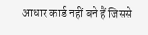आधार कार्ड नहीं बने हैं जिससे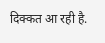दिक्कत आ रही है.